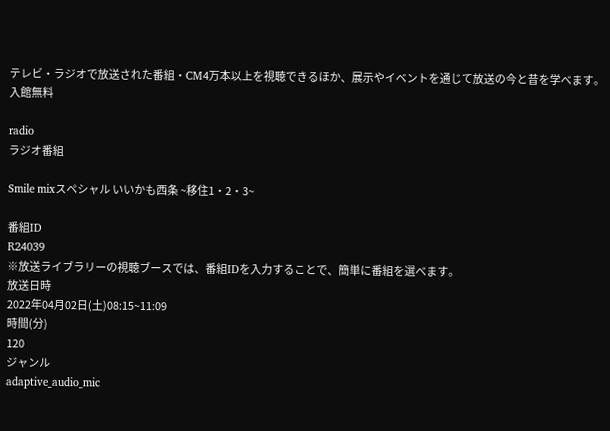テレビ・ラジオで放送された番組・CM4万本以上を視聴できるほか、展示やイベントを通じて放送の今と昔を学べます。 入館無料

radio
ラジオ番組

Smile mixスペシャル いいかも西条 ~移住1・2・3~

番組ID
R24039
※放送ライブラリーの視聴ブースでは、番組IDを入力することで、簡単に番組を選べます。
放送日時
2022年04月02日(土)08:15~11:09
時間(分)
120
ジャンル
adaptive_audio_mic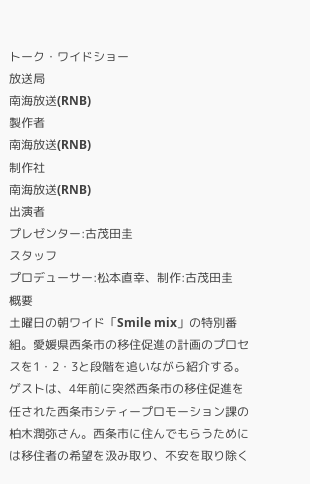トーク・ワイドショー
放送局
南海放送(RNB)
製作者
南海放送(RNB)
制作社
南海放送(RNB)
出演者
プレゼンター:古茂田圭
スタッフ
プロデューサー:松本直幸、制作:古茂田圭
概要
土曜日の朝ワイド「Smile mix」の特別番組。愛媛県西条市の移住促進の計画のプロセスを1・2・3と段階を追いながら紹介する。ゲストは、4年前に突然西条市の移住促進を任された西条市シティープロモーション課の柏木潤弥さん。西条市に住んでもらうためには移住者の希望を汲み取り、不安を取り除く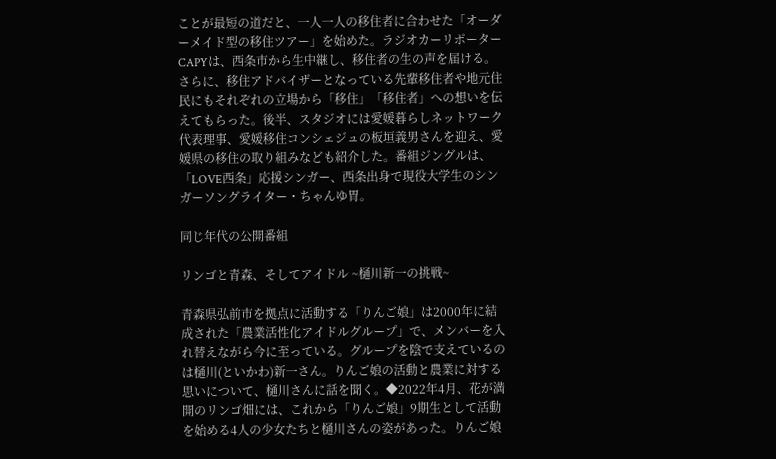ことが最短の道だと、一人一人の移住者に合わせた「オーダーメイド型の移住ツアー」を始めた。ラジオカーリポーターCAPYは、西条市から生中継し、移住者の生の声を届ける。さらに、移住アドバイザーとなっている先輩移住者や地元住民にもそれぞれの立場から「移住」「移住者」への想いを伝えてもらった。後半、スタジオには愛媛暮らしネットワーク代表理事、愛媛移住コンシェジュの板垣義男さんを迎え、愛媛県の移住の取り組みなども紹介した。番組ジングルは、「LOVE西条」応援シンガー、西条出身で現役大学生のシンガーソングライター・ちゃんゆ胃。

同じ年代の公開番組

リンゴと青森、そしてアイドル ~樋川新一の挑戦~

青森県弘前市を拠点に活動する「りんご娘」は2000年に結成された「農業活性化アイドルグループ」で、メンバーを入れ替えながら今に至っている。グループを陰で支えているのは樋川(といかわ)新一さん。りんご娘の活動と農業に対する思いについて、樋川さんに話を聞く。◆2022年4月、花が満開のリンゴ畑には、これから「りんご娘」9期生として活動を始める4人の少女たちと樋川さんの姿があった。りんご娘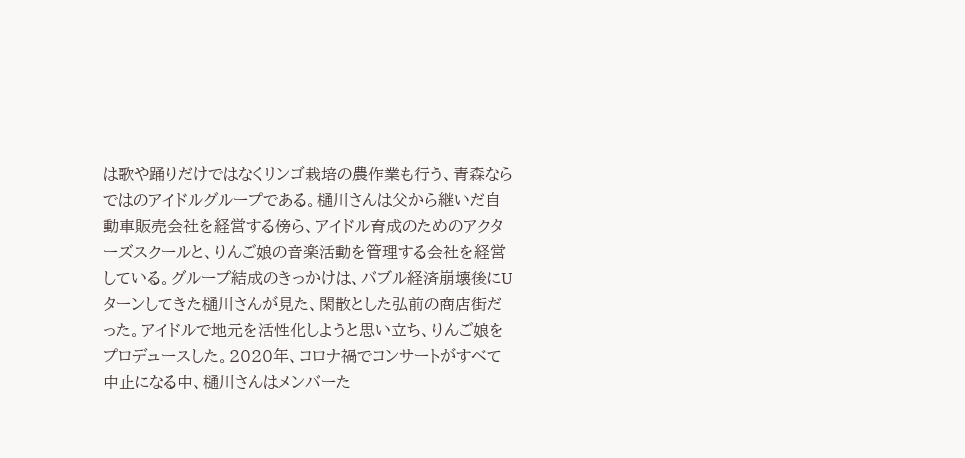は歌や踊りだけではなくリンゴ栽培の農作業も行う、青森ならではのアイドルグループである。樋川さんは父から継いだ自動車販売会社を経営する傍ら、アイドル育成のためのアクターズスクールと、りんご娘の音楽活動を管理する会社を経営している。グループ結成のきっかけは、バブル経済崩壊後にUターンしてきた樋川さんが見た、閑散とした弘前の商店街だった。アイドルで地元を活性化しようと思い立ち、りんご娘をプロデュースした。2020年、コロナ禍でコンサートがすべて中止になる中、樋川さんはメンバーた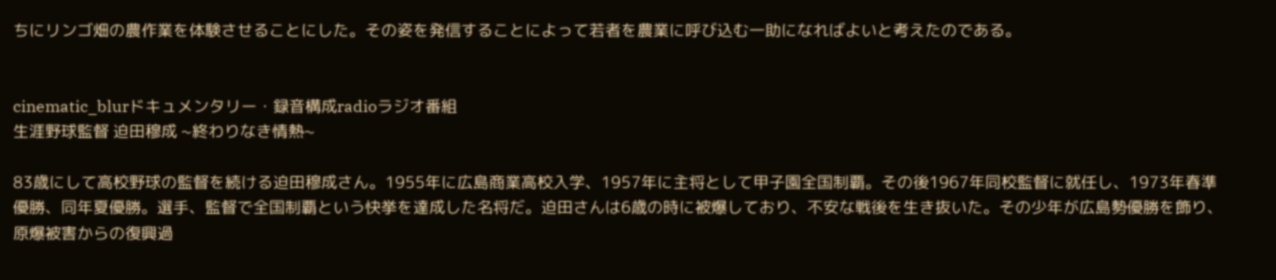ちにリンゴ畑の農作業を体験させることにした。その姿を発信することによって若者を農業に呼び込む一助になればよいと考えたのである。


cinematic_blurドキュメンタリー・録音構成radioラジオ番組
生涯野球監督 迫田穆成 ~終わりなき情熱~

83歳にして高校野球の監督を続ける迫田穆成さん。1955年に広島商業高校入学、1957年に主将として甲子園全国制覇。その後1967年同校監督に就任し、1973年春準優勝、同年夏優勝。選手、監督で全国制覇という快挙を達成した名将だ。迫田さんは6歳の時に被爆しており、不安な戦後を生き抜いた。その少年が広島勢優勝を飾り、原爆被害からの復興過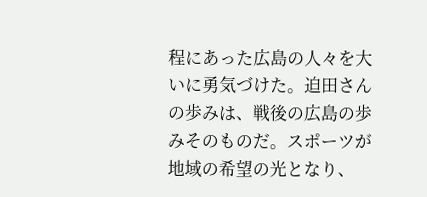程にあった広島の人々を大いに勇気づけた。迫田さんの歩みは、戦後の広島の歩みそのものだ。スポーツが地域の希望の光となり、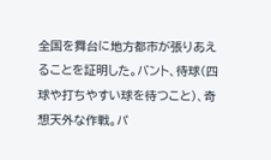全国を舞台に地方都市が張りあえることを証明した。バント、待球(四球や打ちやすい球を待つこと)、奇想天外な作戦。パ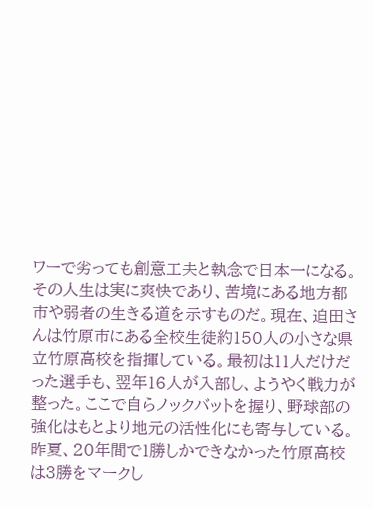ワーで劣っても創意工夫と執念で日本一になる。その人生は実に爽快であり、苦境にある地方都市や弱者の生きる道を示すものだ。現在、迫田さんは竹原市にある全校生徒約150人の小さな県立竹原高校を指揮している。最初は11人だけだった選手も、翌年16人が入部し、ようやく戦力が整った。ここで自らノックバットを握り、野球部の強化はもとより地元の活性化にも寄与している。昨夏、20年間で1勝しかできなかった竹原高校は3勝をマークし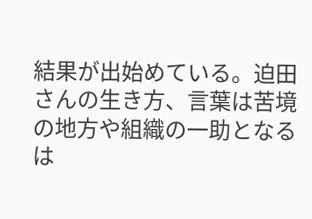結果が出始めている。迫田さんの生き方、言葉は苦境の地方や組織の一助となるは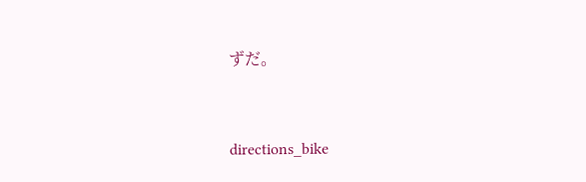ずだ。


directions_bike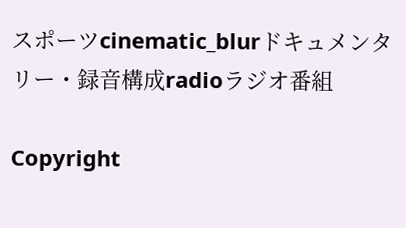スポーツcinematic_blurドキュメンタリー・録音構成radioラジオ番組

Copyright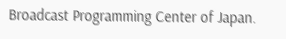Broadcast Programming Center of Japan.